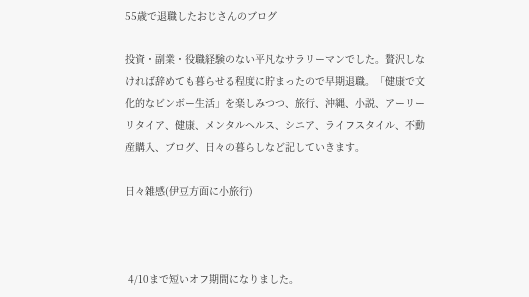55歳で退職したおじさんのブログ

投資・副業・役職経験のない平凡なサラリーマンでした。贅沢しなければ辞めても暮らせる程度に貯まったので早期退職。「健康で文化的なビンボー生活」を楽しみつつ、旅行、沖縄、小説、アーリーリタイア、健康、メンタルヘルス、シニア、ライフスタイル、不動産購入、ブログ、日々の暮らしなど記していきます。

日々雑感(伊豆方面に小旅行)



 4/10まで短いオフ期間になりました。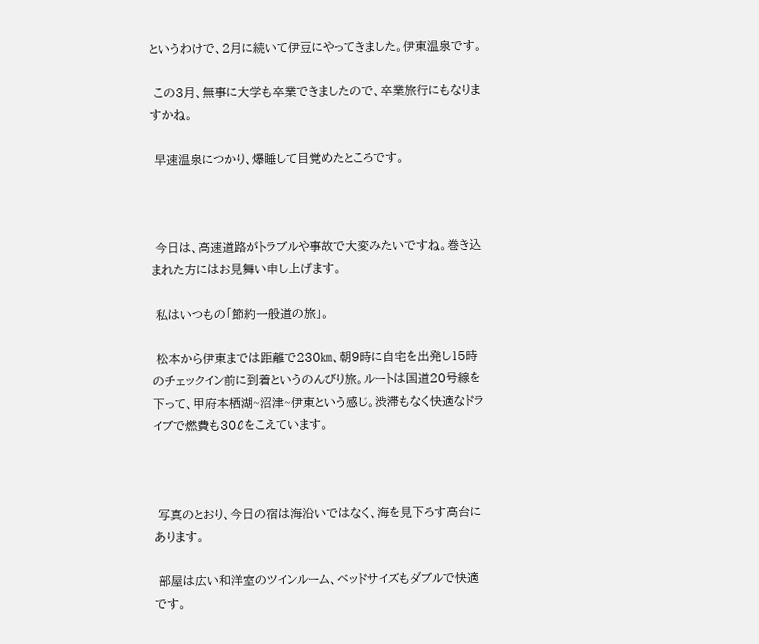というわけで、2月に続いて伊豆にやってきました。伊東温泉です。

 この3月、無事に大学も卒業できましたので、卒業旅行にもなりますかね。

 早速温泉につかり、爆睡して目覚めたところです。



 今日は、高速道路がトラブルや事故で大変みたいですね。巻き込まれた方にはお見舞い申し上げます。

 私はいつもの「節約一般道の旅」。

 松本から伊東までは距離で230㎞、朝9時に自宅を出発し15時のチェックイン前に到着というのんびり旅。ルートは国道20号線を下って、甲府本栖湖~沼津~伊東という感じ。渋滞もなく快適なドライブで燃費も30ℓをこえています。



 写真のとおり、今日の宿は海沿いではなく、海を見下ろす高台にあります。

 部屋は広い和洋室のツインルーム、ベッドサイズもダブルで快適です。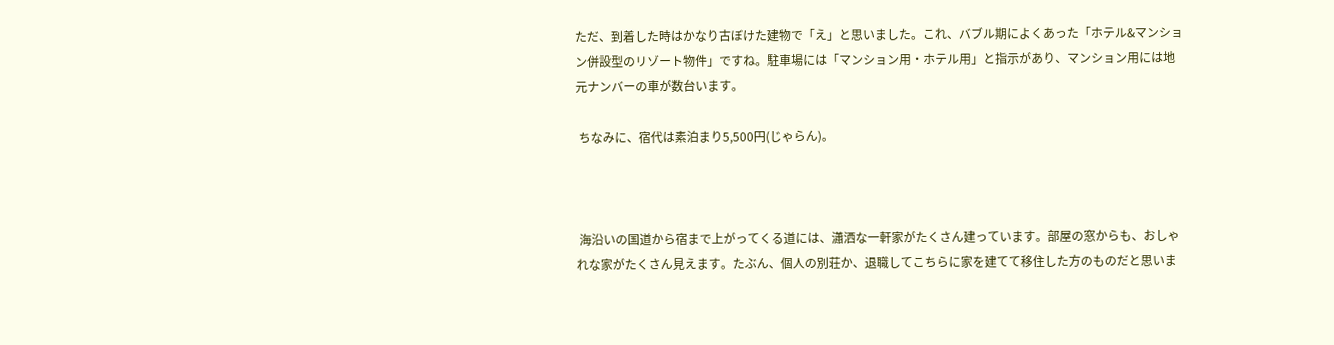ただ、到着した時はかなり古ぼけた建物で「え」と思いました。これ、バブル期によくあった「ホテル&マンション併設型のリゾート物件」ですね。駐車場には「マンション用・ホテル用」と指示があり、マンション用には地元ナンバーの車が数台います。

 ちなみに、宿代は素泊まり5,500円(じゃらん)。



 海沿いの国道から宿まで上がってくる道には、瀟洒な一軒家がたくさん建っています。部屋の窓からも、おしゃれな家がたくさん見えます。たぶん、個人の別荘か、退職してこちらに家を建てて移住した方のものだと思いま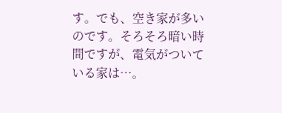す。でも、空き家が多いのです。そろそろ暗い時間ですが、電気がついている家は…。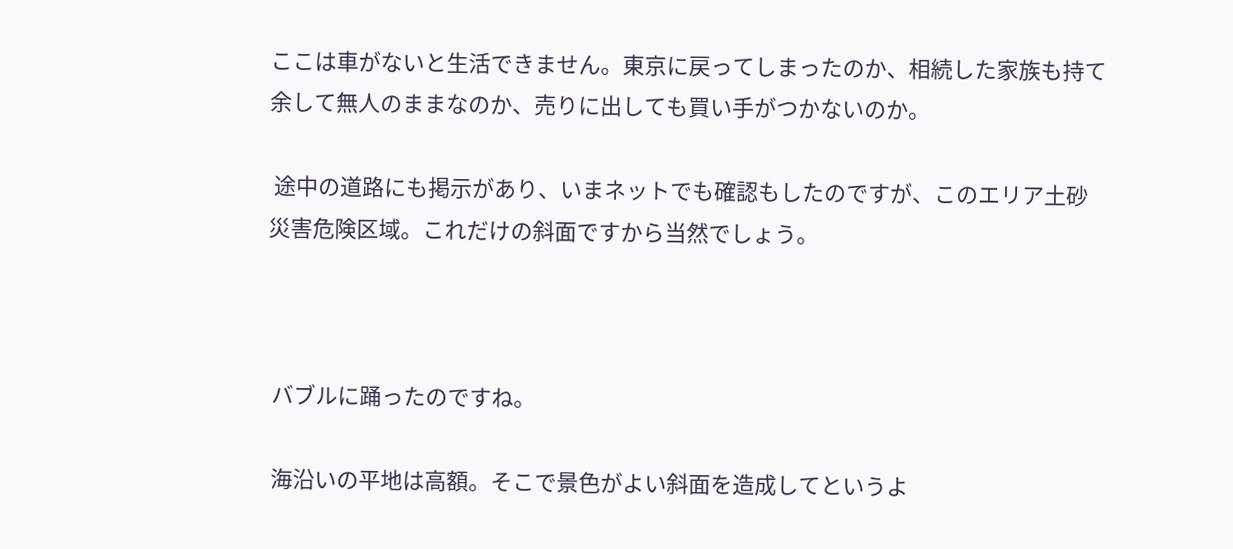ここは車がないと生活できません。東京に戻ってしまったのか、相続した家族も持て余して無人のままなのか、売りに出しても買い手がつかないのか。

 途中の道路にも掲示があり、いまネットでも確認もしたのですが、このエリア土砂災害危険区域。これだけの斜面ですから当然でしょう。



 バブルに踊ったのですね。

 海沿いの平地は高額。そこで景色がよい斜面を造成してというよ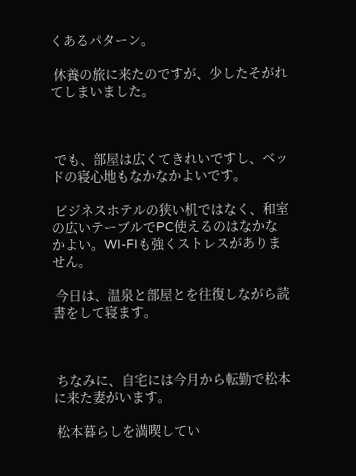くあるパターン。

 休養の旅に来たのですが、少したそがれてしまいました。



 でも、部屋は広くてきれいですし、ベッドの寝心地もなかなかよいです。

 ビジネスホテルの狭い机ではなく、和室の広いテーブルでPC使えるのはなかなかよい。WI-FIも強くストレスがありません。

 今日は、温泉と部屋とを往復しながら読書をして寝ます。



 ちなみに、自宅には今月から転勤で松本に来た妻がいます。

 松本暮らしを満喫してい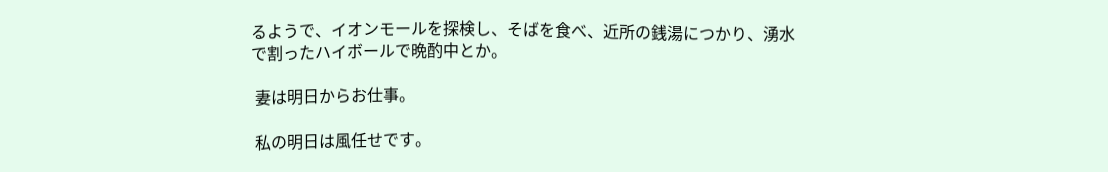るようで、イオンモールを探検し、そばを食べ、近所の銭湯につかり、湧水で割ったハイボールで晩酌中とか。

 妻は明日からお仕事。

 私の明日は風任せです。